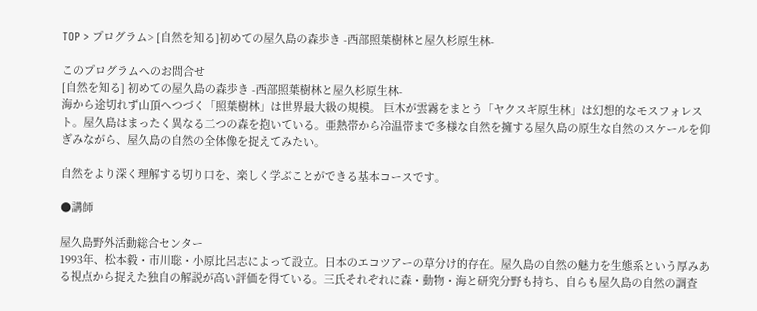TOP > プログラム> [自然を知る]初めての屋久島の森歩き -西部照葉樹林と屋久杉原生林-

このプログラムへのお問合せ
[自然を知る] 初めての屋久島の森歩き -西部照葉樹林と屋久杉原生林-
海から途切れず山頂へつづく「照葉樹林」は世界最大級の規模。 巨木が雲霧をまとう「ヤクスギ原生林」は幻想的なモスフォレスト。屋久島はまったく異なる二つの森を抱いている。亜熱帯から冷温帯まで多様な自然を擁する屋久島の原生な自然のスケールを仰ぎみながら、屋久島の自然の全体像を捉えてみたい。

自然をより深く理解する切り口を、楽しく学ぶことができる基本コースです。

●講師

屋久島野外活動総合センター
1993年、松本毅・市川聡・小原比呂志によって設立。日本のエコツアーの草分け的存在。屋久島の自然の魅力を生態系という厚みある視点から捉えた独自の解説が高い評価を得ている。三氏それぞれに森・動物・海と研究分野も持ち、自らも屋久島の自然の調査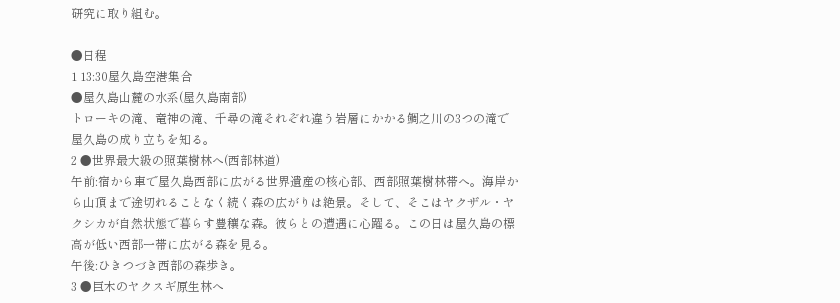研究に取り組む。

●日程
1 13:30屋久島空港集合
●屋久島山麓の水系(屋久島南部)
トローキの滝、竜神の滝、千尋の滝それぞれ違う岩層にかかる鯛之川の3つの滝で屋久島の成り立ちを知る。
2 ●世界最大級の照葉樹林へ(西部林道)
午前:宿から車で屋久島西部に広がる世界遺産の核心部、西部照葉樹林帯へ。海岸から山頂まで途切れることなく続く森の広がりは絶景。そして、そこはヤクザル・ヤクシカが自然状態で暮らす豊穰な森。彼らとの遭遇に心躍る。この日は屋久島の標高が低い西部一帯に広がる森を見る。
午後:ひきつづき西部の森歩き。
3 ●巨木のヤクスギ原生林へ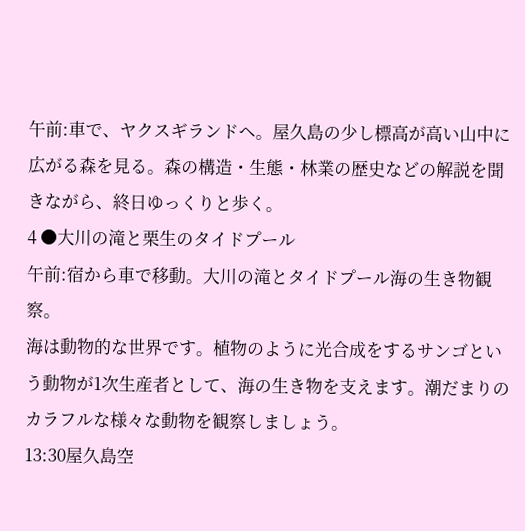午前:車で、ヤクスギランドヘ。屋久島の少し標高が高い山中に広がる森を見る。森の構造・生態・林業の歴史などの解説を聞きながら、終日ゆっくりと歩く。
4 ●大川の滝と栗生のタイドプール
午前:宿から車で移動。大川の滝とタイドプール海の生き物観察。
海は動物的な世界です。植物のように光合成をするサンゴという動物が1次生産者として、海の生き物を支えます。潮だまりのカラフルな様々な動物を観察しましょう。
13:30屋久島空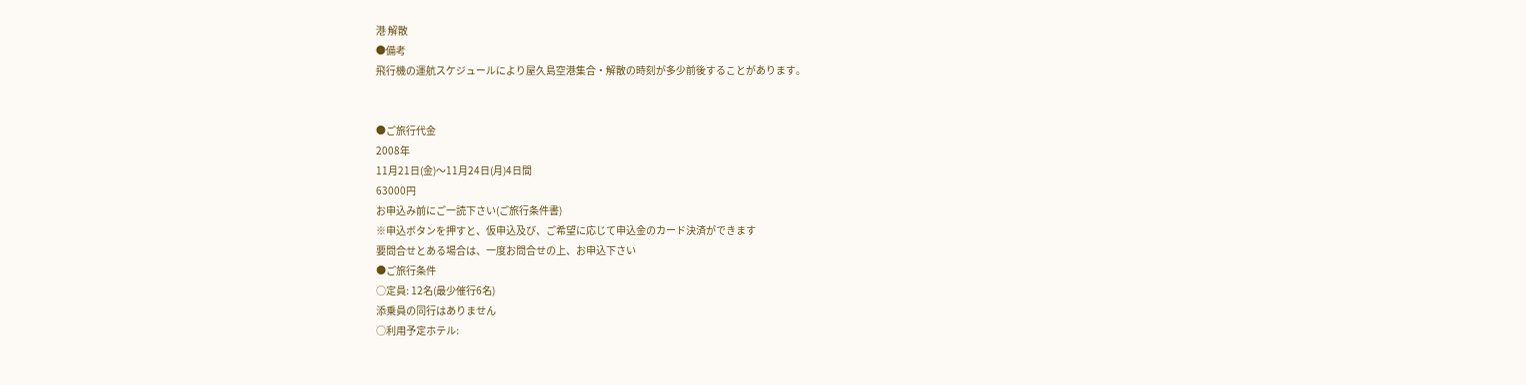港 解散
●備考
飛行機の運航スケジュールにより屋久島空港集合・解散の時刻が多少前後することがあります。


●ご旅行代金
2008年
11月21日(金)〜11月24日(月)4日間
63000円
お申込み前にご一読下さい(ご旅行条件書)
※申込ボタンを押すと、仮申込及び、ご希望に応じて申込金のカード決済ができます
要問合せとある場合は、一度お問合せの上、お申込下さい
●ご旅行条件
○定員: 12名(最少催行6名)
添乗員の同行はありません
○利用予定ホテル: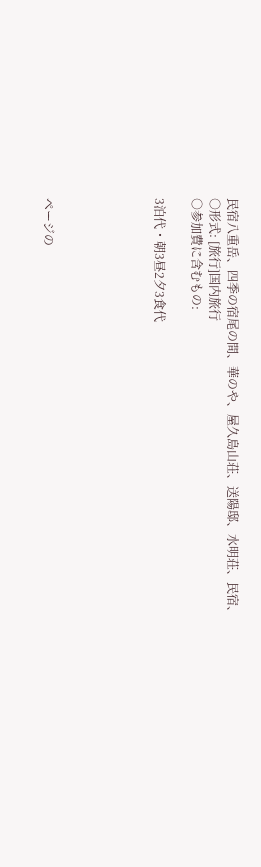民宿八重岳、四季の宿尾の間、華のや、屋久島山荘、送陽邸、水明荘、民宿、
○形式: [旅行]国内旅行
○参加費に含むもの:

3泊代・朝3昼2夕3食代





ページの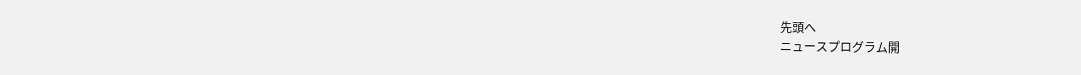先頭へ
ニュースプログラム開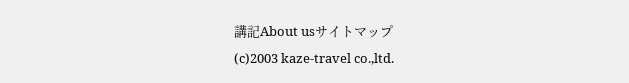講記About usサイトマップ
(c)2003 kaze-travel co.,ltd.